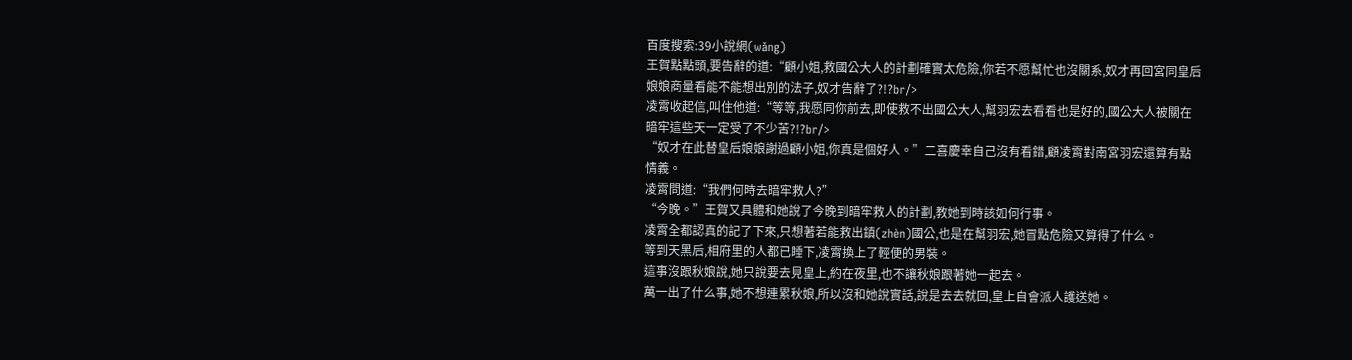百度搜索:39小說網(wǎng)
王賀點點頭,要告辭的道:“顧小姐,救國公大人的計劃確實太危險,你若不愿幫忙也沒關系,奴才再回宮同皇后娘娘商量看能不能想出別的法子,奴才告辭了?!?br/>
凌霄收起信,叫住他道:“等等,我愿同你前去,即使救不出國公大人,幫羽宏去看看也是好的,國公大人被關在暗牢這些天一定受了不少苦?!?br/>
“奴才在此替皇后娘娘謝過顧小姐,你真是個好人。”二喜慶幸自己沒有看錯,顧凌霄對南宮羽宏還算有點情義。
凌霄問道:“我們何時去暗牢救人?”
“今晚。”王賀又具體和她說了今晚到暗牢救人的計劃,教她到時該如何行事。
凌霄全都認真的記了下來,只想著若能救出鎮(zhèn)國公,也是在幫羽宏,她冒點危險又算得了什么。
等到天黑后,相府里的人都已睡下,凌霄換上了輕便的男裝。
這事沒跟秋娘說,她只說要去見皇上,約在夜里,也不讓秋娘跟著她一起去。
萬一出了什么事,她不想連累秋娘,所以沒和她說實話,說是去去就回,皇上自會派人護送她。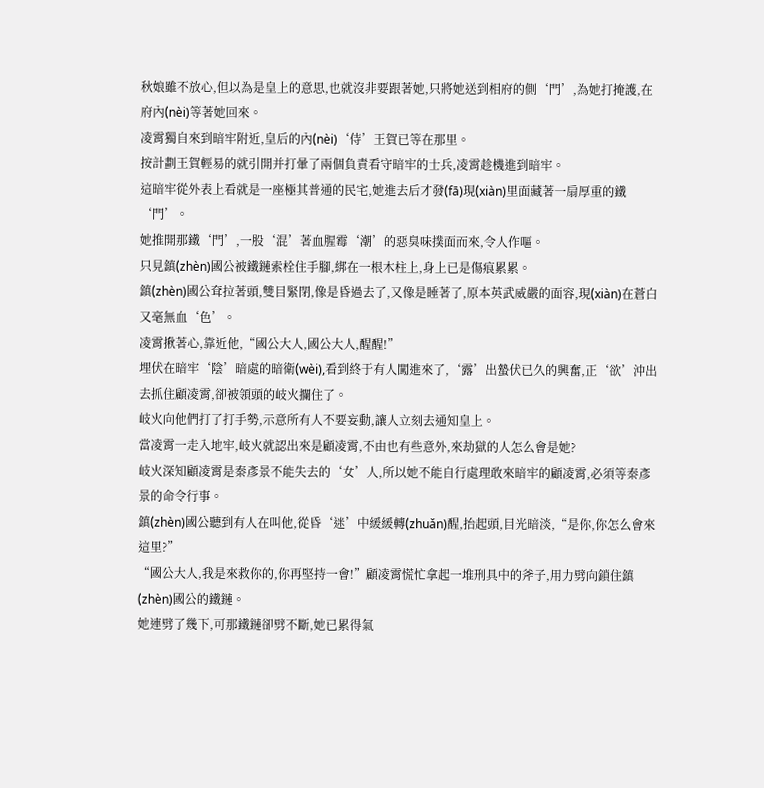秋娘雖不放心,但以為是皇上的意思,也就沒非要跟著她,只將她送到相府的側‘門’,為她打掩護,在府內(nèi)等著她回來。
凌霄獨自來到暗牢附近,皇后的內(nèi)‘侍’王賀已等在那里。
按計劃王賀輕易的就引開并打暈了兩個負責看守暗牢的士兵,凌霄趁機進到暗牢。
這暗牢從外表上看就是一座極其普通的民宅,她進去后才發(fā)現(xiàn)里面藏著一扇厚重的鐵‘門’。
她推開那鐵‘門’,一股‘混’著血腥霉‘潮’的惡臭味撲面而來,令人作嘔。
只見鎮(zhèn)國公被鐵鏈索栓住手腳,綁在一根木柱上,身上已是傷痕累累。
鎮(zhèn)國公耷拉著頭,雙目緊閉,像是昏過去了,又像是睡著了,原本英武威嚴的面容,現(xiàn)在蒼白又毫無血‘色’。
凌霄揪著心,靠近他,“國公大人,國公大人,醒醒!”
埋伏在暗牢‘陰’暗處的暗衛(wèi),看到終于有人闖進來了,‘露’出蟄伏已久的興奮,正‘欲’沖出去抓住顧凌霄,卻被領頭的岐火攔住了。
岐火向他們打了打手勢,示意所有人不要妄動,讓人立刻去通知皇上。
當凌霄一走入地牢,岐火就認出來是顧凌霄,不由也有些意外,來劫獄的人怎么會是她?
岐火深知顧凌霄是秦彥景不能失去的‘女’人,所以她不能自行處理敢來暗牢的顧凌霄,必須等秦彥景的命令行事。
鎮(zhèn)國公聽到有人在叫他,從昏‘迷’中緩緩轉(zhuǎn)醒,抬起頭,目光暗淡,“是你,你怎么會來這里?”
“國公大人,我是來救你的,你再堅持一會!”顧凌霄慌忙拿起一堆刑具中的斧子,用力劈向鎖住鎮(zhèn)國公的鐵鏈。
她連劈了幾下,可那鐵鏈卻劈不斷,她已累得氣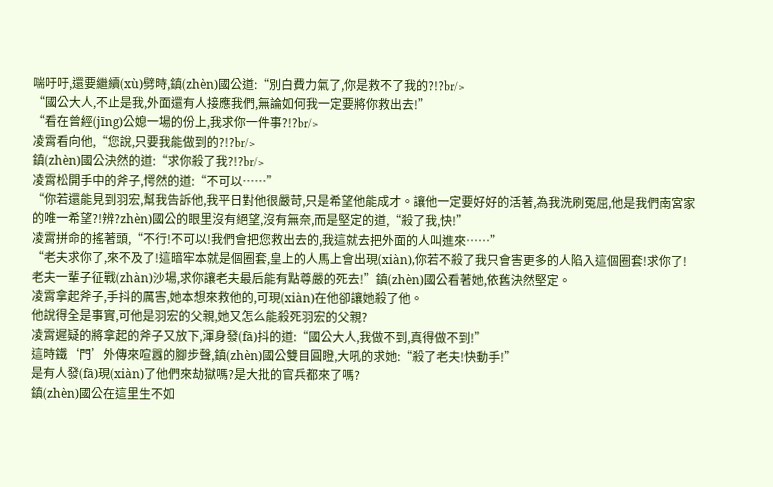喘吁吁,還要繼續(xù)劈時,鎮(zhèn)國公道:“別白費力氣了,你是救不了我的?!?br/>
“國公大人,不止是我,外面還有人接應我們,無論如何我一定要將你救出去!”
“看在曾經(jīng)公媳一場的份上,我求你一件事?!?br/>
凌霄看向他,“您說,只要我能做到的?!?br/>
鎮(zhèn)國公決然的道:“求你殺了我?!?br/>
凌霄松開手中的斧子,愕然的道:“不可以……”
“你若還能見到羽宏,幫我告訴他,我平日對他很嚴苛,只是希望他能成才。讓他一定要好好的活著,為我洗刷冤屈,他是我們南宮家的唯一希望?!辨?zhèn)國公的眼里沒有絕望,沒有無奈,而是堅定的道,“殺了我,快!”
凌霄拼命的搖著頭,“不行!不可以!我們會把您救出去的,我這就去把外面的人叫進來……”
“老夫求你了,來不及了!這暗牢本就是個圈套,皇上的人馬上會出現(xiàn),你若不殺了我只會害更多的人陷入這個圈套!求你了!老夫一輩子征戰(zhàn)沙場,求你讓老夫最后能有點尊嚴的死去!”鎮(zhèn)國公看著她,依舊決然堅定。
凌霄拿起斧子,手抖的厲害,她本想來救他的,可現(xiàn)在他卻讓她殺了他。
他說得全是事實,可他是羽宏的父親,她又怎么能殺死羽宏的父親?
凌霄遲疑的將拿起的斧子又放下,渾身發(fā)抖的道:“國公大人,我做不到,真得做不到!”
這時鐵‘門’外傳來喧囂的腳步聲,鎮(zhèn)國公雙目圓瞪,大吼的求她:“殺了老夫!快動手!”
是有人發(fā)現(xiàn)了他們來劫獄嗎?是大批的官兵都來了嗎?
鎮(zhèn)國公在這里生不如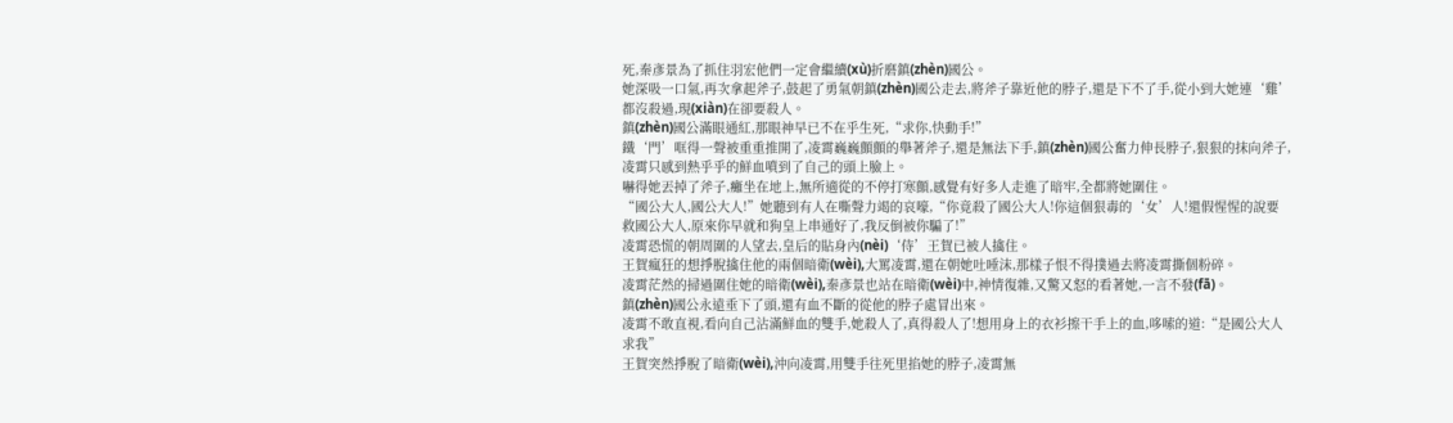死,秦彥景為了抓住羽宏他們一定會繼續(xù)折磨鎮(zhèn)國公。
她深吸一口氣,再次拿起斧子,鼓起了勇氣朝鎮(zhèn)國公走去,將斧子靠近他的脖子,還是下不了手,從小到大她連‘雞’都沒殺過,現(xiàn)在卻要殺人。
鎮(zhèn)國公滿眼通紅,那眼神早已不在乎生死,“求你,快動手!”
鐵‘門’哐得一聲被重重推開了,凌霄巍巍顫顫的舉著斧子,還是無法下手,鎮(zhèn)國公奮力伸長脖子,狠狠的抹向斧子,凌霄只感到熱乎乎的鮮血噴到了自己的頭上臉上。
嚇得她丟掉了斧子,癱坐在地上,無所適從的不停打寒顫,感覺有好多人走進了暗牢,全都將她圍住。
“國公大人,國公大人!”她聽到有人在嘶聲力竭的哀嚎,“你竟殺了國公大人!你這個狠毒的‘女’人!還假惺惺的說要救國公大人,原來你早就和狗皇上串通好了,我反倒被你騙了!”
凌霄恐慌的朝周圍的人望去,皇后的貼身內(nèi)‘侍’王賀已被人擒住。
王賀瘋狂的想掙脫擒住他的兩個暗衛(wèi),大罵凌霄,還在朝她吐唾沫,那樣子恨不得撲過去將凌霄撕個粉碎。
凌霄茫然的掃過圍住她的暗衛(wèi),秦彥景也站在暗衛(wèi)中,神情復雜,又驚又怒的看著她,一言不發(fā)。
鎮(zhèn)國公永遠垂下了頭,還有血不斷的從他的脖子處冒出來。
凌霄不敢直視,看向自己沾滿鮮血的雙手,她殺人了,真得殺人了!想用身上的衣衫擦干手上的血,哆嗦的道:“是國公大人求我”
王賀突然掙脫了暗衛(wèi),沖向凌霄,用雙手往死里掐她的脖子,凌霄無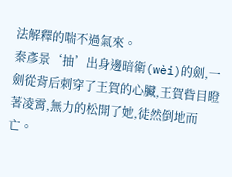法解釋的喘不過氣來。
秦彥景‘抽’出身邊暗衛(wèi)的劍,一劍從背后刺穿了王賀的心臟,王賀眥目瞪著凌霄,無力的松開了她,徒然倒地而亡。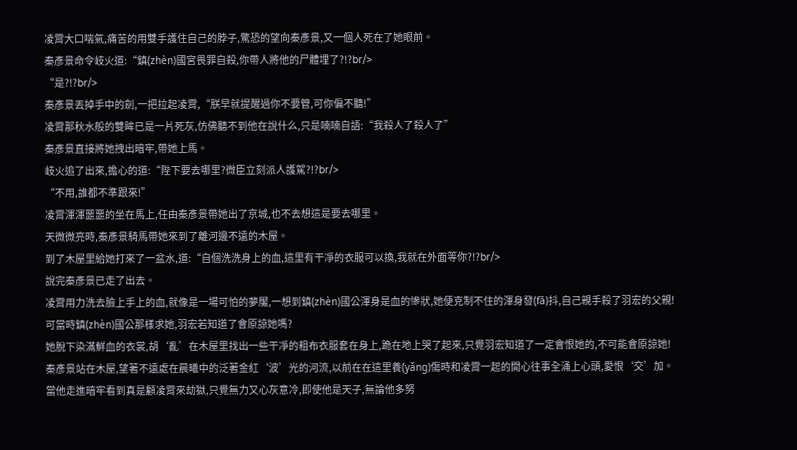凌霄大口喘氣,痛苦的用雙手護住自己的脖子,驚恐的望向秦彥景,又一個人死在了她眼前。
秦彥景命令岐火道:“鎮(zhèn)國宮畏罪自殺,你帶人將他的尸體埋了?!?br/>
“是?!?br/>
秦彥景丟掉手中的劍,一把拉起凌霄,“朕早就提醒過你不要管,可你偏不聽!”
凌霄那秋水般的雙眸已是一片死灰,仿佛聽不到他在說什么,只是喃喃自語:“我殺人了殺人了”
秦彥景直接將她拽出暗牢,帶她上馬。
岐火追了出來,擔心的道:“陛下要去哪里?微臣立刻派人護駕?!?br/>
“不用,誰都不準跟來!”
凌霄渾渾噩噩的坐在馬上,任由秦彥景帶她出了京城,也不去想這是要去哪里。
天微微亮時,秦彥景騎馬帶她來到了離河邊不遠的木屋。
到了木屋里給她打來了一盆水,道:“自個洗洗身上的血,這里有干凈的衣服可以換,我就在外面等你?!?br/>
說完秦彥景已走了出去。
凌霄用力洗去臉上手上的血,就像是一場可怕的夢魘,一想到鎮(zhèn)國公渾身是血的慘狀,她便克制不住的渾身發(fā)抖,自己親手殺了羽宏的父親!
可當時鎮(zhèn)國公那樣求她,羽宏若知道了會原諒她嗎?
她脫下染滿鮮血的衣裳,胡‘亂’在木屋里找出一些干凈的粗布衣服套在身上,跪在地上哭了起來,只覺羽宏知道了一定會恨她的,不可能會原諒她!
秦彥景站在木屋,望著不遠處在晨曦中的泛著金紅‘波’光的河流,以前在在這里養(yǎng)傷時和凌霄一起的開心往事全涌上心頭,愛恨‘交’加。
當他走進暗牢看到真是顧凌霄來劫獄,只覺無力又心灰意冷,即使他是天子,無論他多努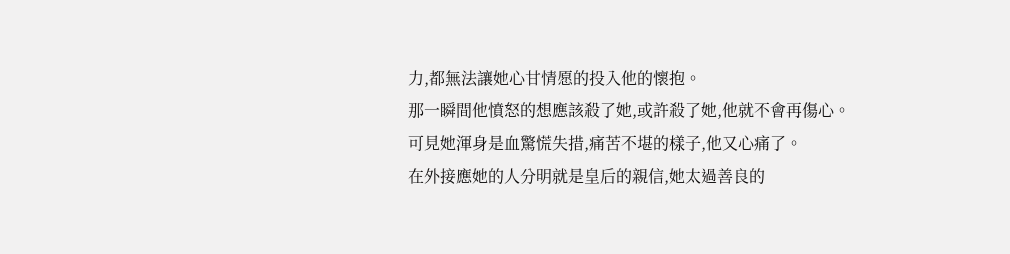力,都無法讓她心甘情愿的投入他的懷抱。
那一瞬間他憤怒的想應該殺了她,或許殺了她,他就不會再傷心。
可見她渾身是血驚慌失措,痛苦不堪的樣子,他又心痛了。
在外接應她的人分明就是皇后的親信,她太過善良的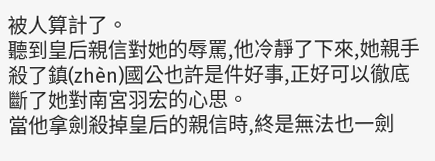被人算計了。
聽到皇后親信對她的辱罵,他冷靜了下來,她親手殺了鎮(zhèn)國公也許是件好事,正好可以徹底斷了她對南宮羽宏的心思。
當他拿劍殺掉皇后的親信時,終是無法也一劍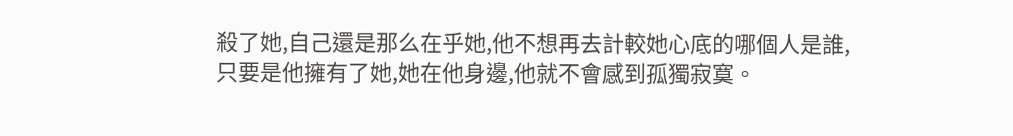殺了她,自己還是那么在乎她,他不想再去計較她心底的哪個人是誰,只要是他擁有了她,她在他身邊,他就不會感到孤獨寂寞。